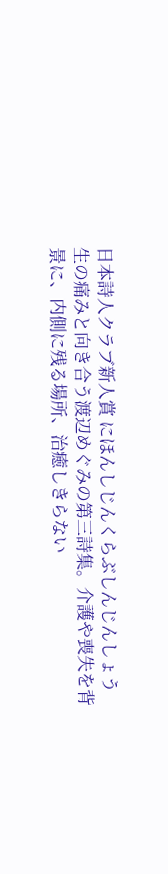日本詩人クラブ新人賞 にほんしじんくらぶしんじんしょう
生の痛みと向き合う渡辺めぐみの第三詩集。介護や喪失を背景に、内側に残る場所、治癒しきらない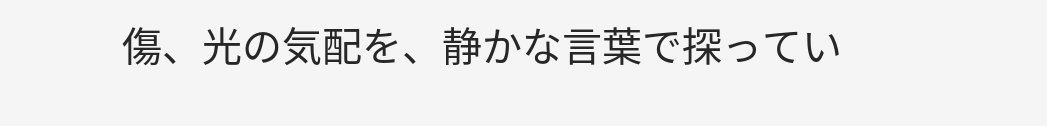傷、光の気配を、静かな言葉で探ってい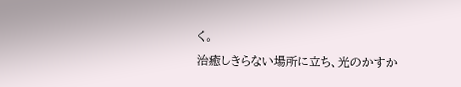く。
治癒しきらない場所に立ち、光のかすか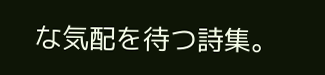な気配を待つ詩集。